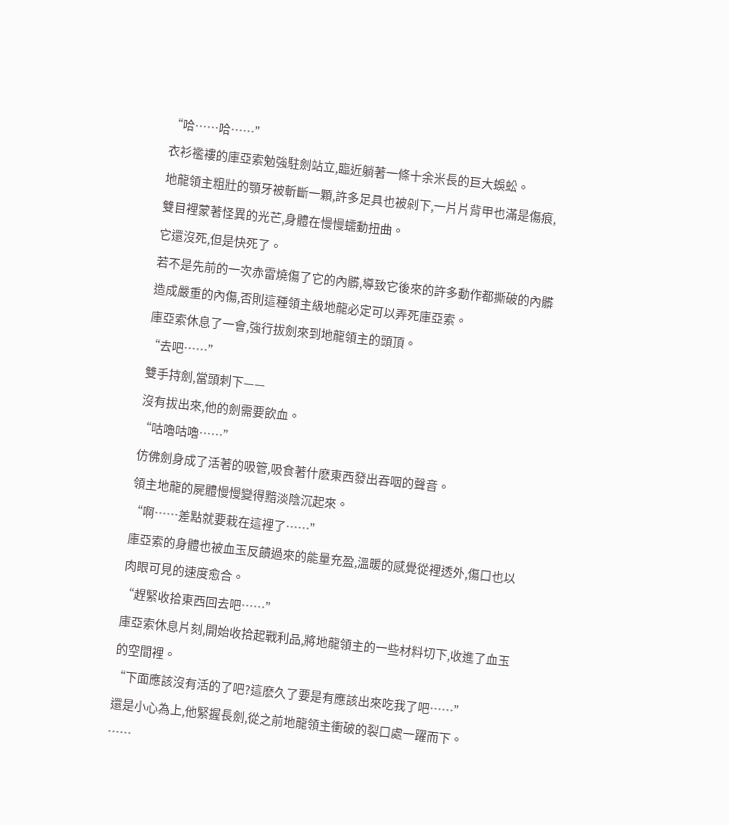“哈……哈……”
衣衫襤褸的庫亞索勉強駐劍站立,臨近躺著一條十余米長的巨大蜈蚣。
地龍領主粗壯的顎牙被斬斷一顆,許多足具也被剁下,一片片背甲也滿是傷痕,雙目裡蒙著怪異的光芒,身體在慢慢蠕動扭曲。
它還沒死,但是快死了。
若不是先前的一次赤雷燒傷了它的內髒,導致它後來的許多動作都撕破的內髒造成嚴重的內傷,否則這種領主級地龍必定可以弄死庫亞索。
庫亞索休息了一會,強行拔劍來到地龍領主的頭頂。
“去吧……”
雙手持劍,當頭刺下——
沒有拔出來,他的劍需要飲血。
“咕嚕咕嚕……”
仿佛劍身成了活著的吸管,吸食著什麽東西發出吞咽的聲音。
領主地龍的屍體慢慢變得黯淡陰沉起來。
“啊……差點就要栽在這裡了……”
庫亞索的身體也被血玉反饋過來的能量充盈,溫暖的感覺從裡透外,傷口也以肉眼可見的速度愈合。
“趕緊收拾東西回去吧……”
庫亞索休息片刻,開始收拾起戰利品,將地龍領主的一些材料切下,收進了血玉的空間裡。
“下面應該沒有活的了吧?這麽久了要是有應該出來吃我了吧……”
還是小心為上,他緊握長劍,從之前地龍領主衝破的裂口處一躍而下。
……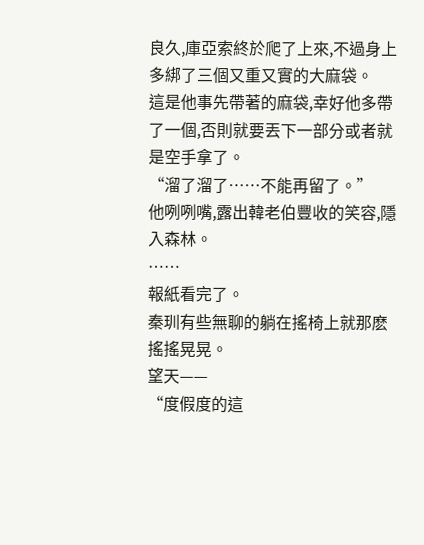良久,庫亞索終於爬了上來,不過身上多綁了三個又重又實的大麻袋。
這是他事先帶著的麻袋,幸好他多帶了一個,否則就要丟下一部分或者就是空手拿了。
“溜了溜了……不能再留了。”
他咧咧嘴,露出韓老伯豐收的笑容,隱入森林。
……
報紙看完了。
秦玔有些無聊的躺在搖椅上就那麽搖搖晃晃。
望天——
“度假度的這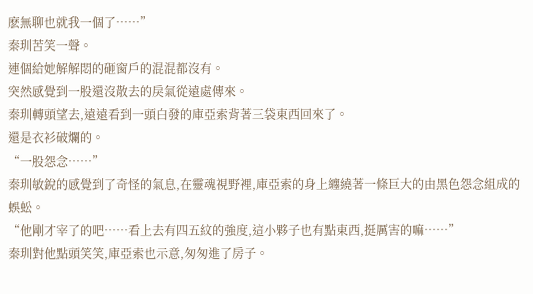麽無聊也就我一個了……”
秦玔苦笑一聲。
連個給她解解悶的砸窗戶的混混都沒有。
突然感覺到一股還沒散去的戾氣從遠處傳來。
秦玔轉頭望去,遠遠看到一頭白發的庫亞索背著三袋東西回來了。
還是衣衫破爛的。
“一股怨念……”
秦玔敏銳的感覺到了奇怪的氣息,在靈魂視野裡,庫亞索的身上纏繞著一條巨大的由黑色怨念組成的蜈蚣。
“他剛才宰了的吧……看上去有四五紋的強度,這小夥子也有點東西,挺厲害的嘛……”
秦玔對他點頭笑笑,庫亞索也示意,匆匆進了房子。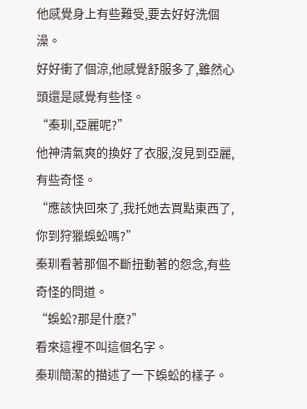他感覺身上有些難受,要去好好洗個澡。
好好衝了個涼,他感覺舒服多了,雖然心頭還是感覺有些怪。
“秦玔,亞麗呢?”
他神清氣爽的換好了衣服,沒見到亞麗,有些奇怪。
“應該快回來了,我托她去買點東西了,你到狩獵蜈蚣嗎?”
秦玔看著那個不斷扭動著的怨念,有些奇怪的問道。
“蜈蚣?那是什麽?”
看來這裡不叫這個名字。
秦玔簡潔的描述了一下蜈蚣的樣子。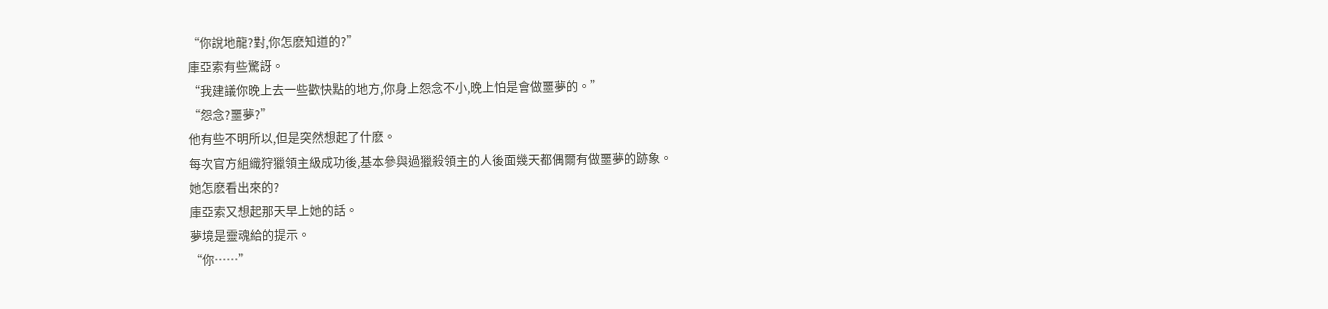“你說地龍?對,你怎麽知道的?”
庫亞索有些驚訝。
“我建議你晚上去一些歡快點的地方,你身上怨念不小,晚上怕是會做噩夢的。”
“怨念?噩夢?”
他有些不明所以,但是突然想起了什麽。
每次官方組織狩獵領主級成功後,基本參與過獵殺領主的人後面幾天都偶爾有做噩夢的跡象。
她怎麽看出來的?
庫亞索又想起那天早上她的話。
夢境是靈魂給的提示。
“你……”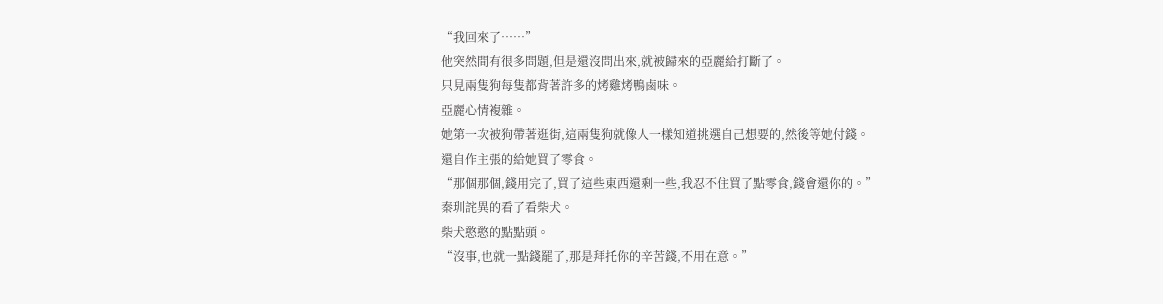“我回來了……”
他突然間有很多問題,但是還沒問出來,就被歸來的亞麗給打斷了。
只見兩隻狗每隻都背著許多的烤雞烤鴨鹵味。
亞麗心情複雜。
她第一次被狗帶著逛街,這兩隻狗就像人一樣知道挑選自己想要的,然後等她付錢。
還自作主張的給她買了零食。
“那個那個,錢用完了,買了這些東西還剩一些,我忍不住買了點零食,錢會還你的。”
秦玔詫異的看了看柴犬。
柴犬憨憨的點點頭。
“沒事,也就一點錢罷了,那是拜托你的辛苦錢,不用在意。”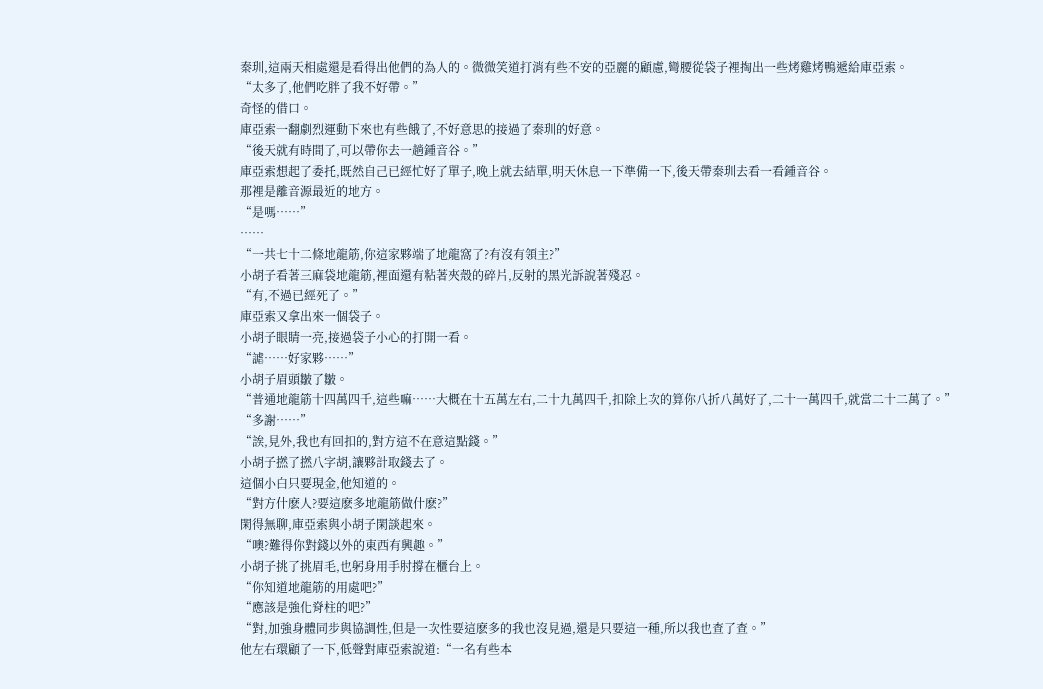秦玔,這兩天相處還是看得出他們的為人的。微微笑道打消有些不安的亞麗的顧慮,彎腰從袋子裡掏出一些烤雞烤鴨遞給庫亞索。
“太多了,他們吃胖了我不好帶。”
奇怪的借口。
庫亞索一翻劇烈運動下來也有些餓了,不好意思的接過了秦玔的好意。
“後天就有時間了,可以帶你去一趟鍾音谷。”
庫亞索想起了委托,既然自己已經忙好了單子,晚上就去結單,明天休息一下準備一下,後天帶秦玔去看一看鍾音谷。
那裡是離音源最近的地方。
“是嗎……”
……
“一共七十二條地龍筋,你這家夥端了地龍窩了?有沒有領主?”
小胡子看著三麻袋地龍筋,裡面還有粘著夾殼的碎片,反射的黑光訴說著殘忍。
“有,不過已經死了。”
庫亞索又拿出來一個袋子。
小胡子眼睛一亮,接過袋子小心的打開一看。
“謔……好家夥……”
小胡子眉頭皺了皺。
“普通地龍筋十四萬四千,這些嘛……大概在十五萬左右,二十九萬四千,扣除上次的算你八折八萬好了,二十一萬四千,就當二十二萬了。”
“多謝……”
“誒,見外,我也有回扣的,對方這不在意這點錢。”
小胡子撚了撚八字胡,讓夥計取錢去了。
這個小白只要現金,他知道的。
“對方什麽人?要這麽多地龍筋做什麽?”
閑得無聊,庫亞索與小胡子閑談起來。
“噢?難得你對錢以外的東西有興趣。”
小胡子挑了挑眉毛,也躬身用手肘撐在櫃台上。
“你知道地龍筋的用處吧?”
“應該是強化脊柱的吧?”
“對,加強身體同步與協調性,但是一次性要這麽多的我也沒見過,還是只要這一種,所以我也查了查。”
他左右環顧了一下,低聲對庫亞索說道:“一名有些本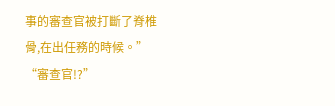事的審查官被打斷了脊椎骨,在出任務的時候。”
“審查官!?”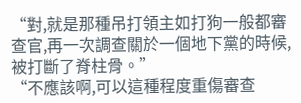“對,就是那種吊打領主如打狗一般都審查官,再一次調查關於一個地下黨的時候,被打斷了脊柱骨。”
“不應該啊,可以這種程度重傷審查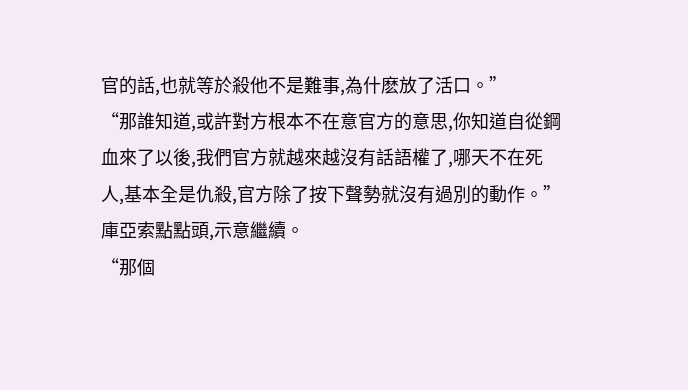官的話,也就等於殺他不是難事,為什麽放了活口。”
“那誰知道,或許對方根本不在意官方的意思,你知道自從鋼血來了以後,我們官方就越來越沒有話語權了,哪天不在死人,基本全是仇殺,官方除了按下聲勢就沒有過別的動作。”
庫亞索點點頭,示意繼續。
“那個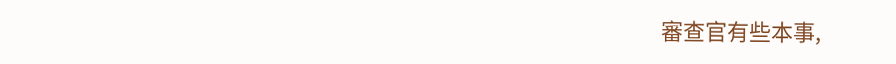審查官有些本事,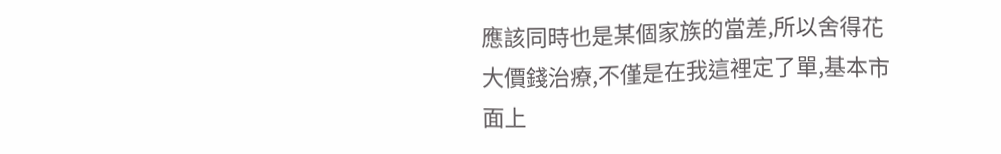應該同時也是某個家族的當差,所以舍得花大價錢治療,不僅是在我這裡定了單,基本市面上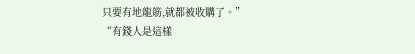只要有地龍筋,就都被收購了。”
“有錢人是這樣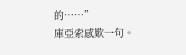的……”
庫亞索感歎一句。